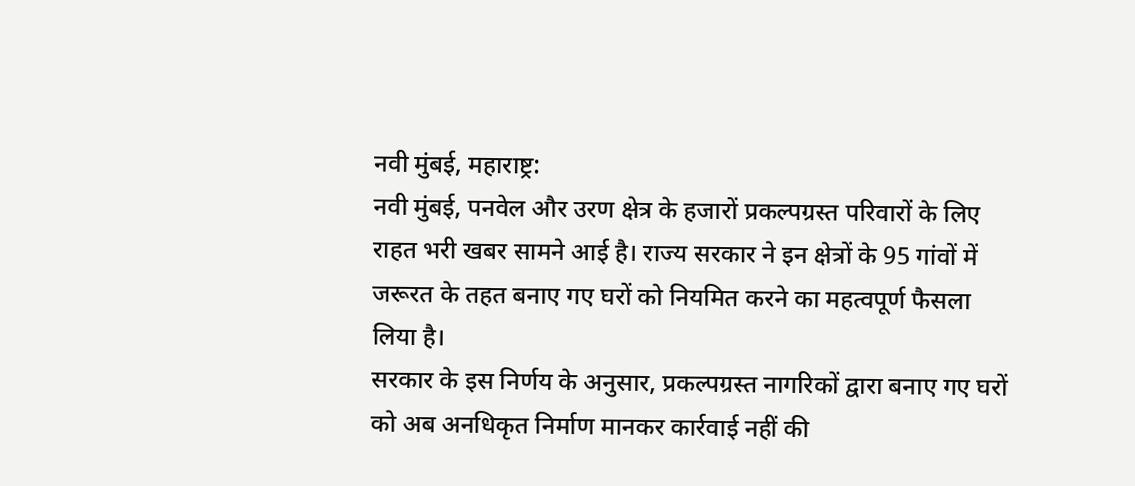नवी मुंबई, महाराष्ट्र:
नवी मुंबई, पनवेल और उरण क्षेत्र के हजारों प्रकल्पग्रस्त परिवारों के लिए राहत भरी खबर सामने आई है। राज्य सरकार ने इन क्षेत्रों के 95 गांवों में जरूरत के तहत बनाए गए घरों को नियमित करने का महत्वपूर्ण फैसला लिया है।
सरकार के इस निर्णय के अनुसार, प्रकल्पग्रस्त नागरिकों द्वारा बनाए गए घरों को अब अनधिकृत निर्माण मानकर कार्रवाई नहीं की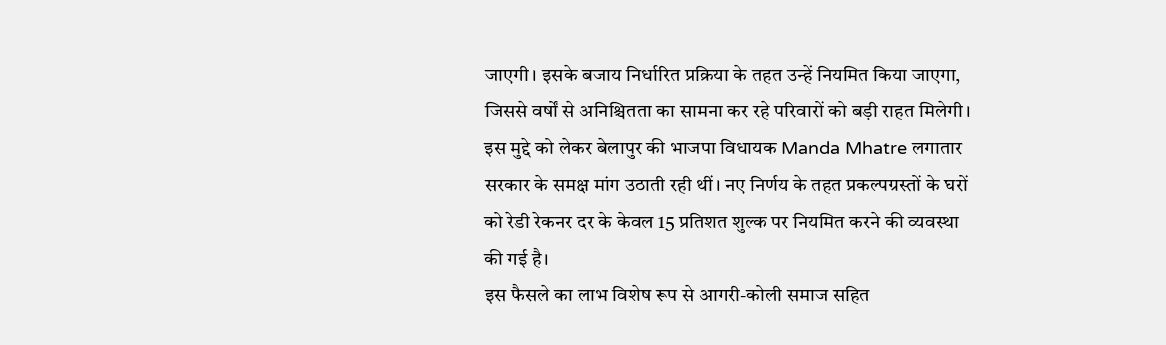जाएगी। इसके बजाय निर्धारित प्रक्रिया के तहत उन्हें नियमित किया जाएगा, जिससे वर्षों से अनिश्चितता का सामना कर रहे परिवारों को बड़ी राहत मिलेगी।
इस मुद्दे को लेकर बेलापुर की भाजपा विधायक Manda Mhatre लगातार सरकार के समक्ष मांग उठाती रही थीं। नए निर्णय के तहत प्रकल्पग्रस्तों के घरों को रेडी रेकनर दर के केवल 15 प्रतिशत शुल्क पर नियमित करने की व्यवस्था की गई है।
इस फैसले का लाभ विशेष रूप से आगरी-कोली समाज सहित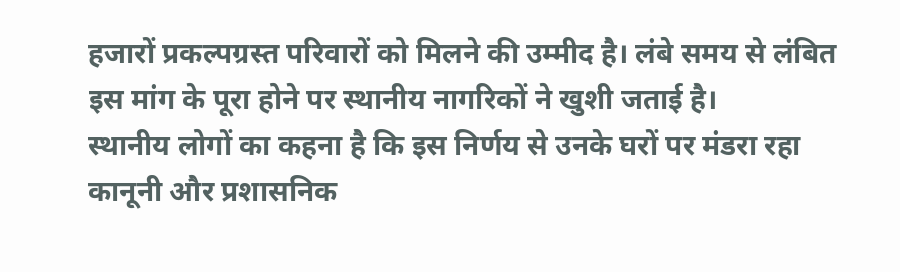हजारों प्रकल्पग्रस्त परिवारों को मिलने की उम्मीद है। लंबे समय से लंबित इस मांग के पूरा होने पर स्थानीय नागरिकों ने खुशी जताई है।
स्थानीय लोगों का कहना है कि इस निर्णय से उनके घरों पर मंडरा रहा कानूनी और प्रशासनिक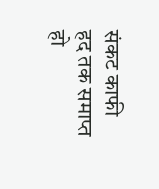संकट काफी हद तक समाप्त हो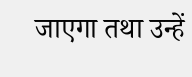जाएगा तथा उन्हें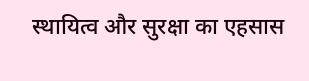स्थायित्व और सुरक्षा का एहसास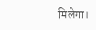मिलेगा।